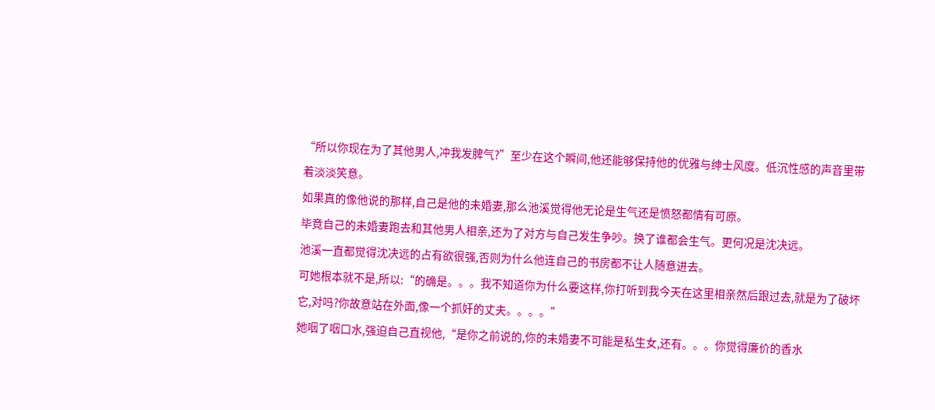“所以你现在为了其他男人,冲我发脾气?”至少在这个瞬间,他还能够保持他的优雅与绅士风度。低沉性感的声音里带着淡淡笑意。
如果真的像他说的那样,自己是他的未婚妻,那么池溪觉得他无论是生气还是愤怒都情有可原。
毕竟自己的未婚妻跑去和其他男人相亲,还为了对方与自己发生争吵。换了谁都会生气。更何况是沈决远。
池溪一直都觉得沈决远的占有欲很强,否则为什么他连自己的书房都不让人随意进去。
可她根本就不是,所以:“的确是。。。我不知道你为什么要这样,你打听到我今天在这里相亲然后跟过去,就是为了破坏它,对吗?你故意站在外面,像一个抓奸的丈夫。。。。”
她咽了咽口水,强迫自己直视他,“是你之前说的,你的未婚妻不可能是私生女,还有。。。你觉得廉价的香水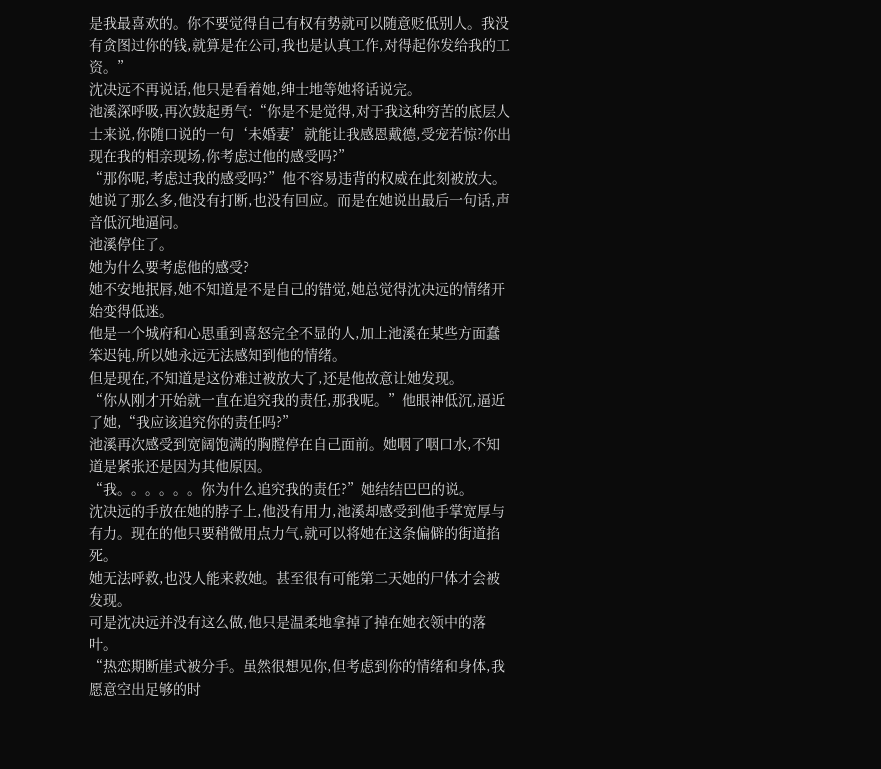是我最喜欢的。你不要觉得自己有权有势就可以随意贬低别人。我没有贪图过你的钱,就算是在公司,我也是认真工作,对得起你发给我的工资。”
沈决远不再说话,他只是看着她,绅士地等她将话说完。
池溪深呼吸,再次鼓起勇气:“你是不是觉得,对于我这种穷苦的底层人士来说,你随口说的一句‘未婚妻’就能让我感恩戴德,受宠若惊?你出现在我的相亲现场,你考虑过他的感受吗?”
“那你呢,考虑过我的感受吗?”他不容易违背的权威在此刻被放大。
她说了那么多,他没有打断,也没有回应。而是在她说出最后一句话,声音低沉地逼问。
池溪停住了。
她为什么要考虑他的感受?
她不安地抿唇,她不知道是不是自己的错觉,她总觉得沈决远的情绪开始变得低迷。
他是一个城府和心思重到喜怒完全不显的人,加上池溪在某些方面蠢笨迟钝,所以她永远无法感知到他的情绪。
但是现在,不知道是这份难过被放大了,还是他故意让她发现。
“你从刚才开始就一直在追究我的责任,那我呢。”他眼神低沉,逼近了她,“我应该追究你的责任吗?”
池溪再次感受到宽阔饱满的胸膛停在自己面前。她咽了咽口水,不知道是紧张还是因为其他原因。
“我。。。。。。你为什么追究我的责任?”她结结巴巴的说。
沈决远的手放在她的脖子上,他没有用力,池溪却感受到他手掌宽厚与有力。现在的他只要稍微用点力气,就可以将她在这条偏僻的街道掐死。
她无法呼救,也没人能来救她。甚至很有可能第二天她的尸体才会被发现。
可是沈决远并没有这么做,他只是温柔地拿掉了掉在她衣领中的落叶。
“热恋期断崖式被分手。虽然很想见你,但考虑到你的情绪和身体,我愿意空出足够的时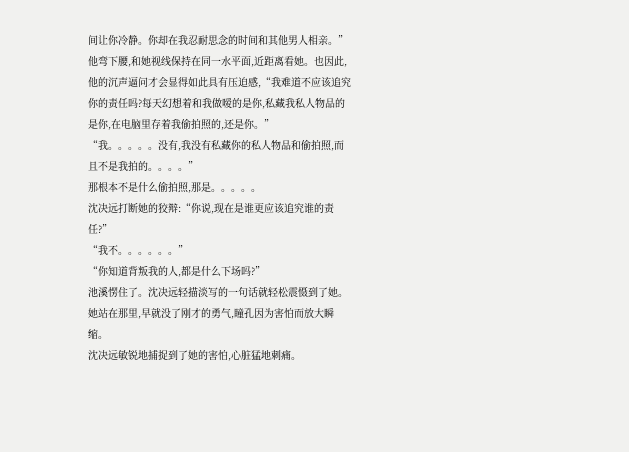间让你冷静。你却在我忍耐思念的时间和其他男人相亲。”他弯下腰,和她视线保持在同一水平面,近距离看她。也因此,他的沉声逼问才会显得如此具有压迫感,“我难道不应该追究你的责任吗?每天幻想着和我做嗳的是你,私藏我私人物品的是你,在电脑里存着我偷拍照的,还是你。”
“我。。。。。没有,我没有私藏你的私人物品和偷拍照,而且不是我拍的。。。。”
那根本不是什么偷拍照,那是。。。。。
沈决远打断她的狡辩:“你说,现在是谁更应该追究谁的责任?”
“我不。。。。。。”
“你知道背叛我的人,都是什么下场吗?”
池溪愣住了。沈决远轻描淡写的一句话就轻松震慑到了她。
她站在那里,早就没了刚才的勇气,瞳孔因为害怕而放大瞬缩。
沈决远敏锐地捕捉到了她的害怕,心脏猛地刺痛。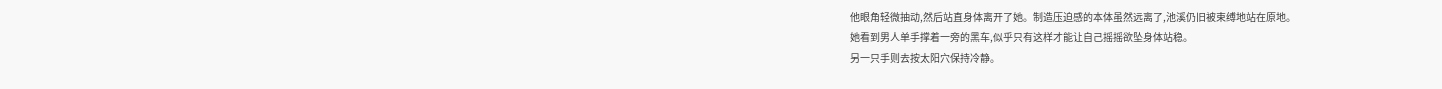他眼角轻微抽动,然后站直身体离开了她。制造压迫感的本体虽然远离了,池溪仍旧被束缚地站在原地。
她看到男人单手撑着一旁的黑车,似乎只有这样才能让自己摇摇欲坠身体站稳。
另一只手则去按太阳穴保持冷静。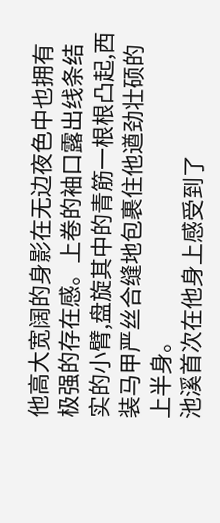他高大宽阔的身影在无边夜色中也拥有极强的存在感。上卷的袖口露出线条结实的小臂,盘旋其中的青筋一根根凸起,西装马甲严丝合缝地包裹住他遒劲壮硕的上半身。
池溪首次在他身上感受到了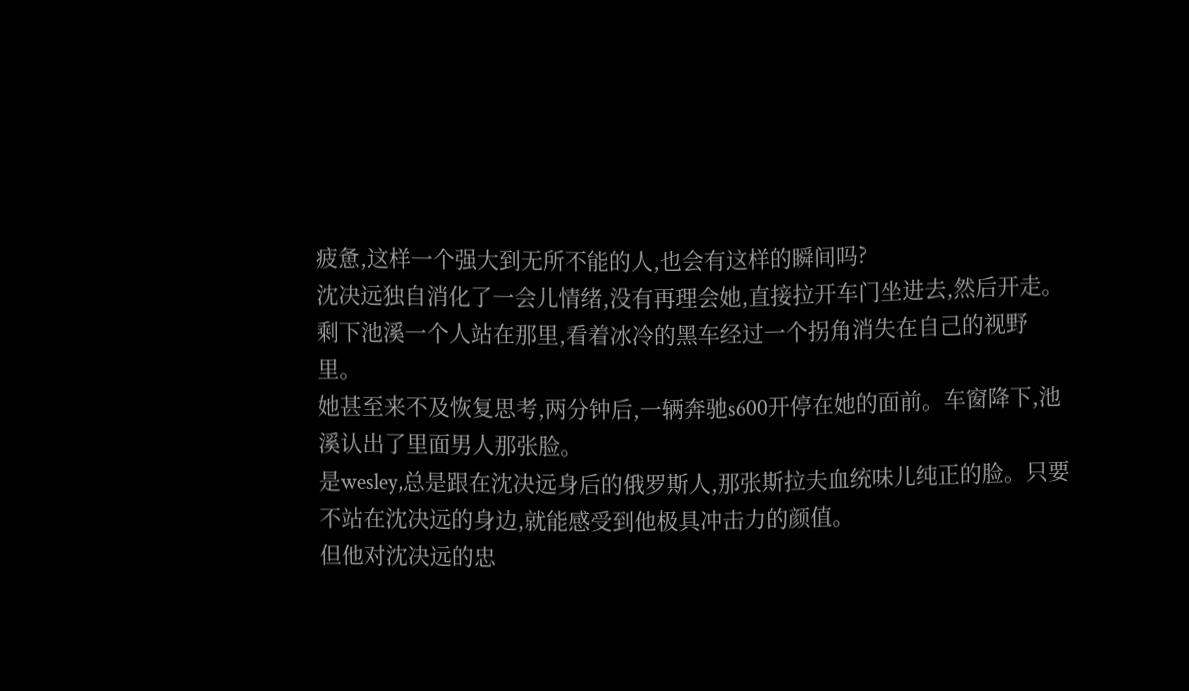疲惫,这样一个强大到无所不能的人,也会有这样的瞬间吗?
沈决远独自消化了一会儿情绪,没有再理会她,直接拉开车门坐进去,然后开走。
剩下池溪一个人站在那里,看着冰冷的黑车经过一个拐角消失在自己的视野里。
她甚至来不及恢复思考,两分钟后,一辆奔驰s600开停在她的面前。车窗降下,池溪认出了里面男人那张脸。
是wesley,总是跟在沈决远身后的俄罗斯人,那张斯拉夫血统味儿纯正的脸。只要不站在沈决远的身边,就能感受到他极具冲击力的颜值。
但他对沈决远的忠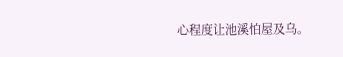心程度让池溪怕屋及乌。